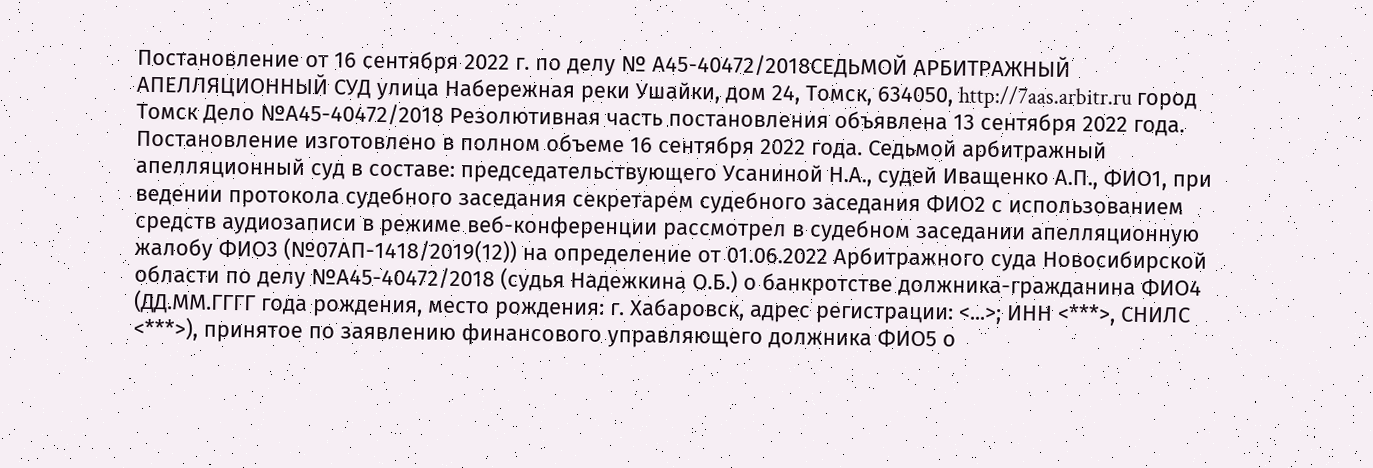Постановление от 16 сентября 2022 г. по делу № А45-40472/2018СЕДЬМОЙ АРБИТРАЖНЫЙ АПЕЛЛЯЦИОННЫЙ СУД улица Набережная реки Ушайки, дом 24, Томск, 634050, http://7aas.arbitr.ru город Томск Дело №А45-40472/2018 Резолютивная часть постановления объявлена 13 сентября 2022 года. Постановление изготовлено в полном объеме 16 сентября 2022 года. Седьмой арбитражный апелляционный суд в составе: председательствующего Усаниной Н.А., судей Иващенко А.П., ФИО1, при ведении протокола судебного заседания секретарем судебного заседания ФИО2 с использованием средств аудиозаписи в режиме веб-конференции рассмотрел в судебном заседании апелляционную жалобу ФИО3 (№07АП-1418/2019(12)) на определение от 01.06.2022 Арбитражного суда Новосибирской области по делу №А45-40472/2018 (судья Надежкина О.Б.) о банкротстве должника-гражданина ФИО4 (ДД.ММ.ГГГГ года рождения, место рождения: г. Хабаровск, адрес регистрации: <...>; ИНН <***>, СНИЛС <***>), принятое по заявлению финансового управляющего должника ФИО5 о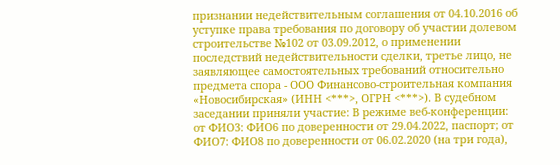признании недействительным соглашения от 04.10.2016 об уступке права требования по договору об участии долевом строительстве №102 от 03.09.2012, о применении последствий недействительности сделки, третье лицо, не заявляющее самостоятельных требований относительно предмета спора - ООО Финансово-строительная компания «Новосибирская» (ИНН <***>, ОГРН <***>). В судебном заседании приняли участие: В режиме веб-конференции: от ФИО3: ФИО6 по доверенности от 29.04.2022, паспорт; от ФИО7: ФИО8 по доверенности от 06.02.2020 (на три года),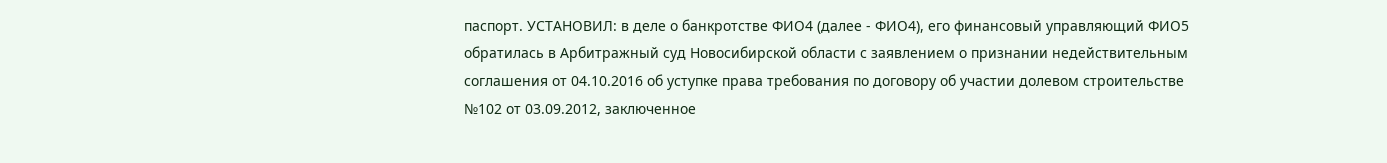паспорт. УСТАНОВИЛ: в деле о банкротстве ФИО4 (далее - ФИО4), его финансовый управляющий ФИО5 обратилась в Арбитражный суд Новосибирской области с заявлением о признании недействительным соглашения от 04.10.2016 об уступке права требования по договору об участии долевом строительстве №102 от 03.09.2012, заключенное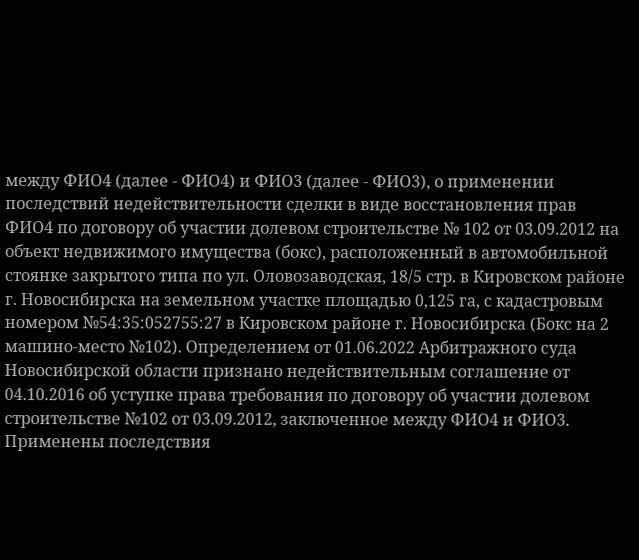между ФИО4 (далее - ФИО4) и ФИО3 (далее - ФИО3), о применении последствий недействительности сделки в виде восстановления прав ФИО4 по договору об участии долевом строительстве № 102 от 03.09.2012 на объект недвижимого имущества (бокс), расположенный в автомобильной стоянке закрытого типа по ул. Оловозаводская, 18/5 стр. в Кировском районе г. Новосибирска на земельном участке площадью 0,125 га, с кадастровым номером №54:35:052755:27 в Кировском районе г. Новосибирска (Бокс на 2 машино-место №102). Определением от 01.06.2022 Арбитражного суда Новосибирской области признано недействительным соглашение от 04.10.2016 об уступке права требования по договору об участии долевом строительстве №102 от 03.09.2012, заключенное между ФИО4 и ФИО3. Применены последствия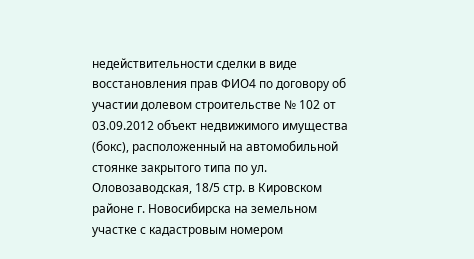недействительности сделки в виде восстановления прав ФИО4 по договору об участии долевом строительстве № 102 от 03.09.2012 объект недвижимого имущества (бокс), расположенный на автомобильной стоянке закрытого типа по ул. Оловозаводская, 18/5 стр. в Кировском районе г. Новосибирска на земельном участке с кадастровым номером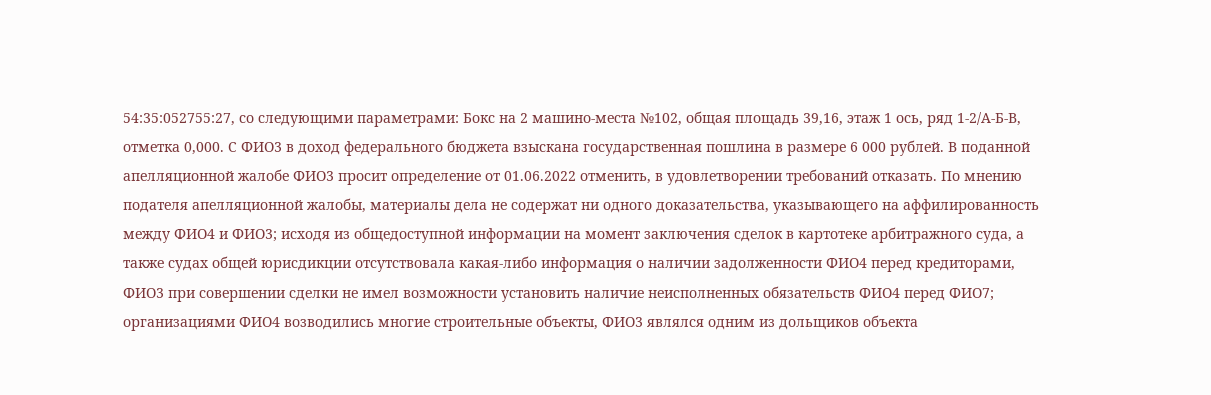54:35:052755:27, со следующими параметрами: Бокс на 2 машино-места №102, общая площадь 39,16, этаж 1 ось, ряд 1-2/А-Б-В, отметка 0,000. С ФИО3 в доход федерального бюджета взыскана государственная пошлина в размере 6 000 рублей. В поданной апелляционной жалобе ФИО3 просит определение от 01.06.2022 отменить, в удовлетворении требований отказать. По мнению подателя апелляционной жалобы, материалы дела не содержат ни одного доказательства, указывающего на аффилированность между ФИО4 и ФИО3; исходя из общедоступной информации на момент заключения сделок в картотеке арбитражного суда, а также судах общей юрисдикции отсутствовала какая-либо информация о наличии задолженности ФИО4 перед кредиторами, ФИО3 при совершении сделки не имел возможности установить наличие неисполненных обязательств ФИО4 перед ФИО7; организациями ФИО4 возводились многие строительные объекты, ФИО3 являлся одним из дольщиков объекта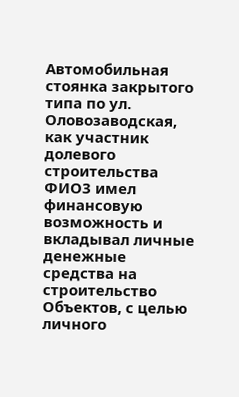Автомобильная стоянка закрытого типа по ул. Оловозаводская, как участник долевого строительства ФИО3 имел финансовую возможность и вкладывал личные денежные средства на строительство Объектов, с целью личного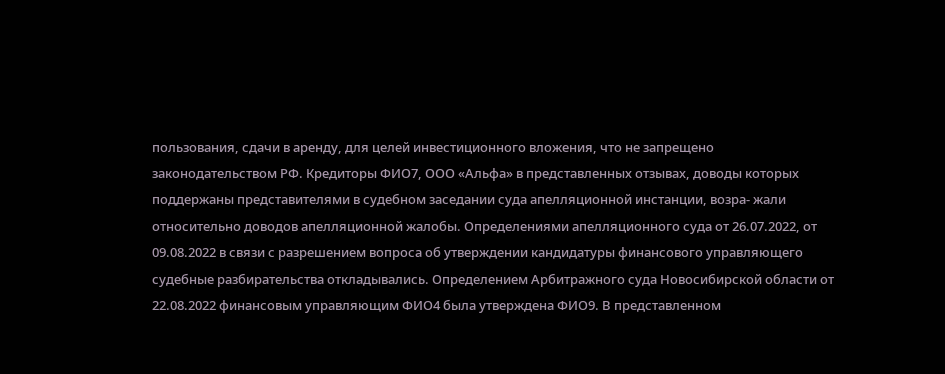пользования, сдачи в аренду, для целей инвестиционного вложения, что не запрещено законодательством РФ. Кредиторы ФИО7, ООО «Альфа» в представленных отзывах, доводы которых поддержаны представителями в судебном заседании суда апелляционной инстанции, возра- жали относительно доводов апелляционной жалобы. Определениями апелляционного суда от 26.07.2022, от 09.08.2022 в связи с разрешением вопроса об утверждении кандидатуры финансового управляющего судебные разбирательства откладывались. Определением Арбитражного суда Новосибирской области от 22.08.2022 финансовым управляющим ФИО4 была утверждена ФИО9. В представленном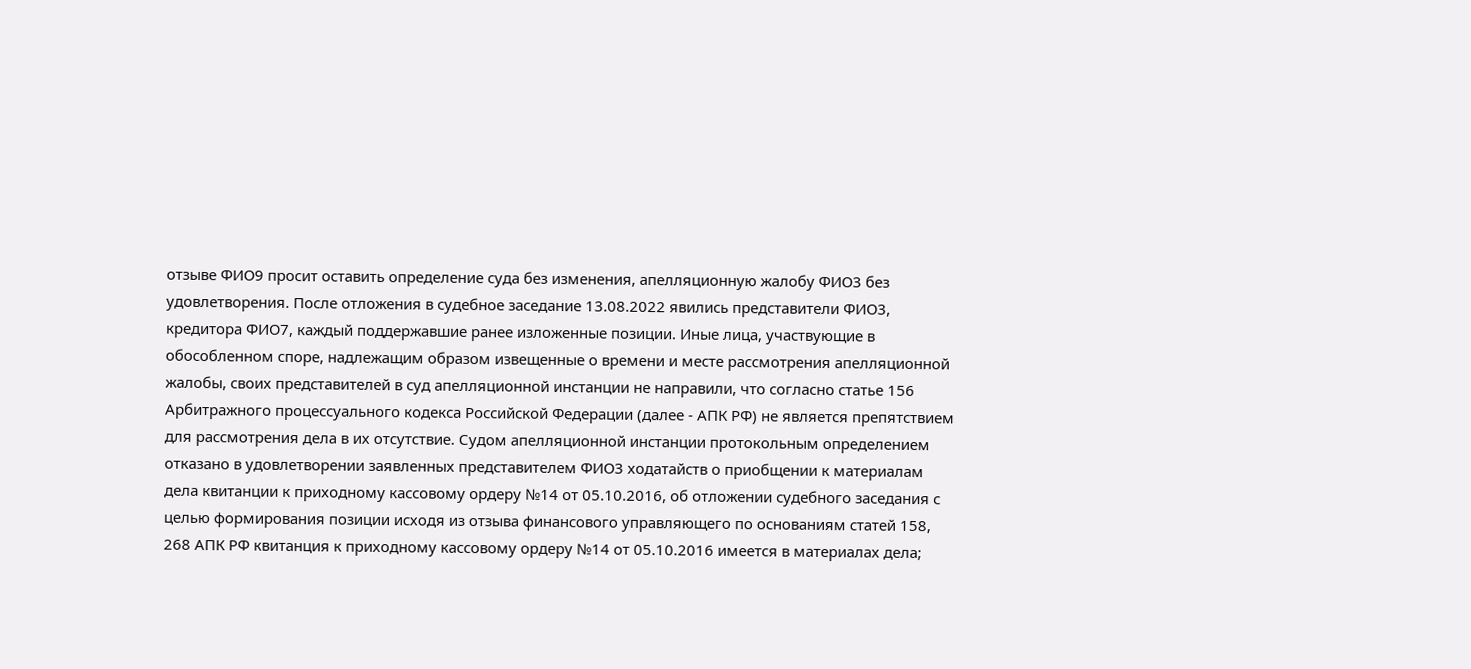отзыве ФИО9 просит оставить определение суда без изменения, апелляционную жалобу ФИО3 без удовлетворения. После отложения в судебное заседание 13.08.2022 явились представители ФИО3, кредитора ФИО7, каждый поддержавшие ранее изложенные позиции. Иные лица, участвующие в обособленном споре, надлежащим образом извещенные о времени и месте рассмотрения апелляционной жалобы, своих представителей в суд апелляционной инстанции не направили, что согласно статье 156 Арбитражного процессуального кодекса Российской Федерации (далее - АПК РФ) не является препятствием для рассмотрения дела в их отсутствие. Судом апелляционной инстанции протокольным определением отказано в удовлетворении заявленных представителем ФИО3 ходатайств о приобщении к материалам дела квитанции к приходному кассовому ордеру №14 от 05.10.2016, об отложении судебного заседания с целью формирования позиции исходя из отзыва финансового управляющего по основаниям статей 158, 268 АПК РФ квитанция к приходному кассовому ордеру №14 от 05.10.2016 имеется в материалах дела;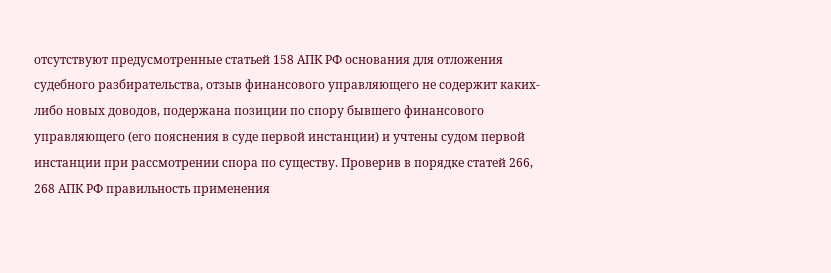отсутствуют предусмотренные статьей 158 АПК РФ основания для отложения судебного разбирательства, отзыв финансового управляющего не содержит каких-либо новых доводов, подержана позиции по спору бывшего финансового управляющего (его пояснения в суде первой инстанции) и учтены судом первой инстанции при рассмотрении спора по существу. Проверив в порядке статей 266, 268 АПК РФ правильность применения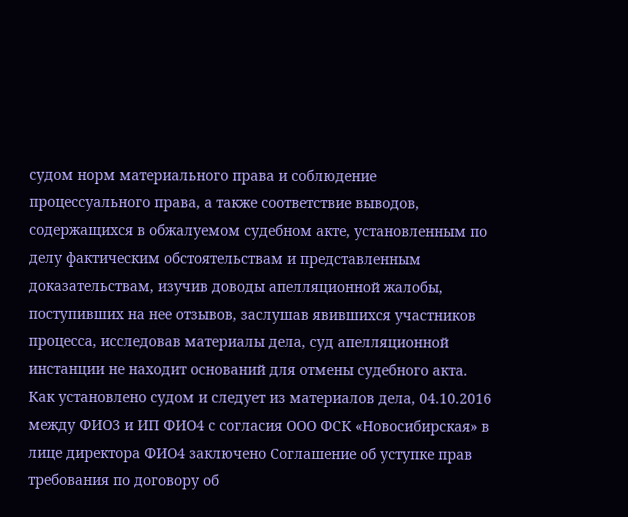судом норм материального права и соблюдение процессуального права, а также соответствие выводов, содержащихся в обжалуемом судебном акте, установленным по делу фактическим обстоятельствам и представленным доказательствам, изучив доводы апелляционной жалобы, поступивших на нее отзывов, заслушав явившихся участников процесса, исследовав материалы дела, суд апелляционной инстанции не находит оснований для отмены судебного акта. Как установлено судом и следует из материалов дела, 04.10.2016 между ФИО3 и ИП ФИО4 с согласия ООО ФСК «Новосибирская» в лице директора ФИО4 заключено Соглашение об уступке прав требования по договору об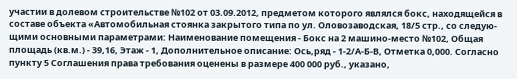участии в долевом строительстве №102 от 03.09.2012, предметом которого являлся бокс, находящейся в составе объекта «Автомобильная стоянка закрытого типа по ул. Оловозаводская, 18/5 стр., со следую- щими основными параметрами: Наименование помещения - Бокс на 2 машино-место №102, Общая площадь (кв.м.) - 39,16, Этаж - 1, Дополнительное описание: Ось,ряд - 1-2/А-Б-В, Отметка 0,000. Согласно пункту 5 Соглашения права требования оценены в размере 400 000 руб., указано,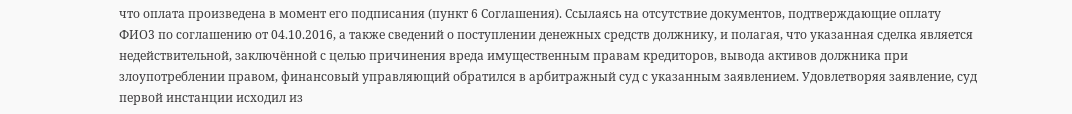что оплата произведена в момент его подписания (пункт 6 Соглашения). Ссылаясь на отсутствие документов, подтверждающие оплату ФИО3 по соглашению от 04.10.2016, а также сведений о поступлении денежных средств должнику, и полагая, что указанная сделка является недействительной, заключённой с целью причинения вреда имущественным правам кредиторов, вывода активов должника при злоупотреблении правом, финансовый управляющий обратился в арбитражный суд с указанным заявлением. Удовлетворяя заявление, суд первой инстанции исходил из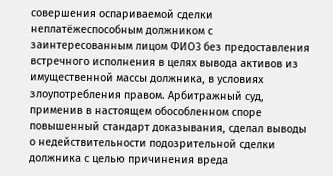совершения оспариваемой сделки неплатёжеспособным должником с заинтересованным лицом ФИО3 без предоставления встречного исполнения в целях вывода активов из имущественной массы должника, в условиях злоупотребления правом. Арбитражный суд, применив в настоящем обособленном споре повышенный стандарт доказывания, сделал выводы о недействительности подозрительной сделки должника с целью причинения вреда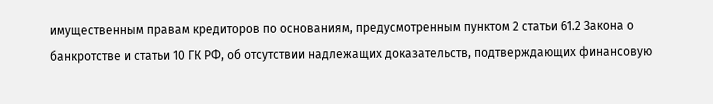имущественным правам кредиторов по основаниям, предусмотренным пунктом 2 статьи 61.2 Закона о банкротстве и статьи 10 ГК РФ, об отсутствии надлежащих доказательств, подтверждающих финансовую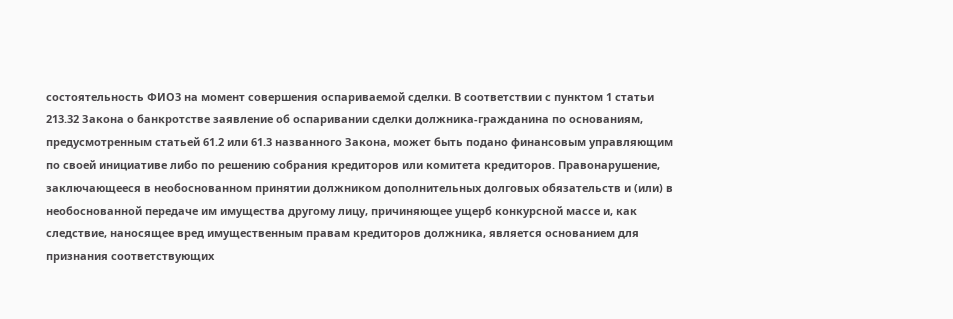состоятельность ФИО3 на момент совершения оспариваемой сделки. В соответствии с пунктом 1 статьи 213.32 Закона о банкротстве заявление об оспаривании сделки должника-гражданина по основаниям, предусмотренным статьей 61.2 или 61.3 названного Закона, может быть подано финансовым управляющим по своей инициативе либо по решению собрания кредиторов или комитета кредиторов. Правонарушение, заключающееся в необоснованном принятии должником дополнительных долговых обязательств и (или) в необоснованной передаче им имущества другому лицу, причиняющее ущерб конкурсной массе и, как следствие, наносящее вред имущественным правам кредиторов должника, является основанием для признания соответствующих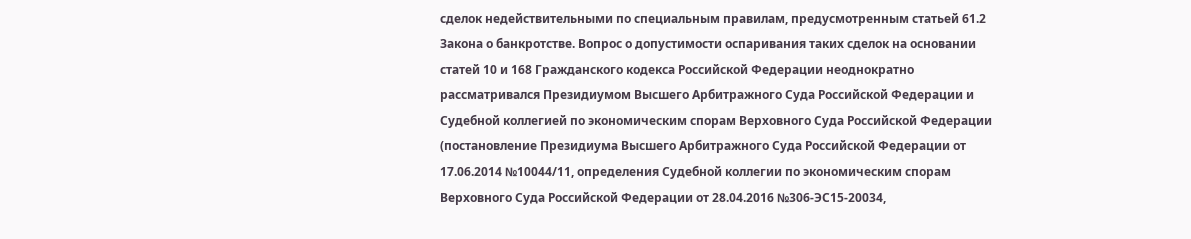сделок недействительными по специальным правилам, предусмотренным статьей 61.2 Закона о банкротстве. Вопрос о допустимости оспаривания таких сделок на основании статей 10 и 168 Гражданского кодекса Российской Федерации неоднократно рассматривался Президиумом Высшего Арбитражного Суда Российской Федерации и Судебной коллегией по экономическим спорам Верховного Суда Российской Федерации (постановление Президиума Высшего Арбитражного Суда Российской Федерации от 17.06.2014 №10044/11, определения Судебной коллегии по экономическим спорам Верховного Суда Российской Федерации от 28.04.2016 №306-ЭС15-20034,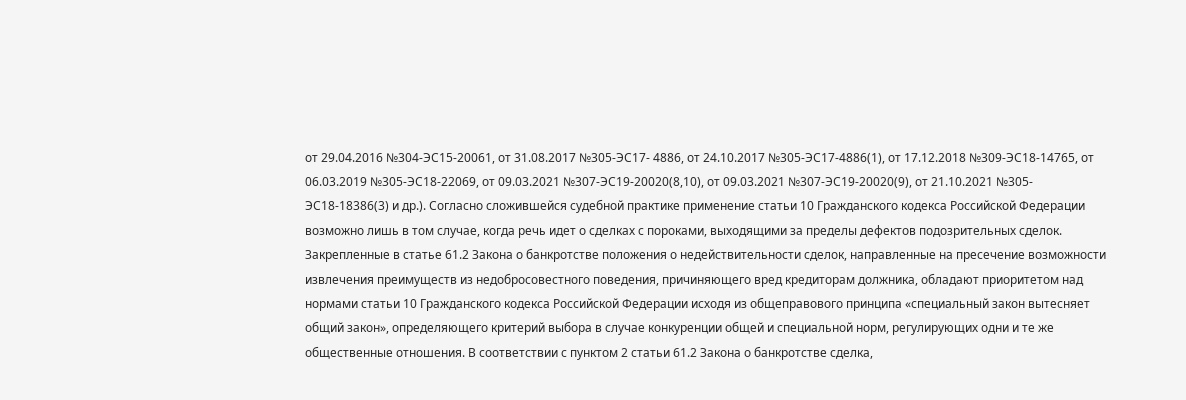от 29.04.2016 №304-ЭС15-20061, от 31.08.2017 №305-ЭС17- 4886, от 24.10.2017 №305-ЭС17-4886(1), от 17.12.2018 №309-ЭС18-14765, от 06.03.2019 №305-ЭС18-22069, от 09.03.2021 №307-ЭС19-20020(8,10), от 09.03.2021 №307-ЭС19-20020(9), от 21.10.2021 №305-ЭС18-18386(3) и др.). Согласно сложившейся судебной практике применение статьи 10 Гражданского кодекса Российской Федерации возможно лишь в том случае, когда речь идет о сделках с пороками, выходящими за пределы дефектов подозрительных сделок. Закрепленные в статье 61.2 Закона о банкротстве положения о недействительности сделок, направленные на пресечение возможности извлечения преимуществ из недобросовестного поведения, причиняющего вред кредиторам должника, обладают приоритетом над нормами статьи 10 Гражданского кодекса Российской Федерации исходя из общеправового принципа «специальный закон вытесняет общий закон», определяющего критерий выбора в случае конкуренции общей и специальной норм, регулирующих одни и те же общественные отношения. В соответствии с пунктом 2 статьи 61.2 Закона о банкротстве сделка,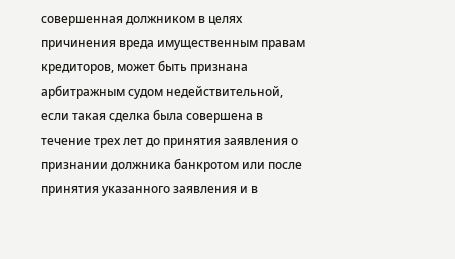совершенная должником в целях причинения вреда имущественным правам кредиторов, может быть признана арбитражным судом недействительной, если такая сделка была совершена в течение трех лет до принятия заявления о признании должника банкротом или после принятия указанного заявления и в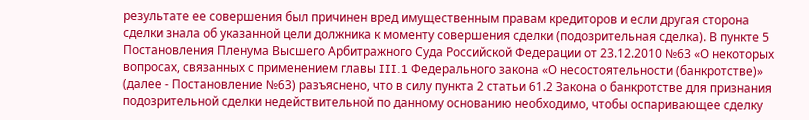результате ее совершения был причинен вред имущественным правам кредиторов и если другая сторона сделки знала об указанной цели должника к моменту совершения сделки (подозрительная сделка). В пункте 5 Постановления Пленума Высшего Арбитражного Суда Российской Федерации от 23.12.2010 №63 «О некоторых вопросах, связанных с применением главы III.1 Федерального закона «О несостоятельности (банкротстве)» (далее - Постановление №63) разъяснено, что в силу пункта 2 статьи 61.2 Закона о банкротстве для признания подозрительной сделки недействительной по данному основанию необходимо, чтобы оспаривающее сделку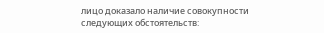лицо доказало наличие совокупности следующих обстоятельств: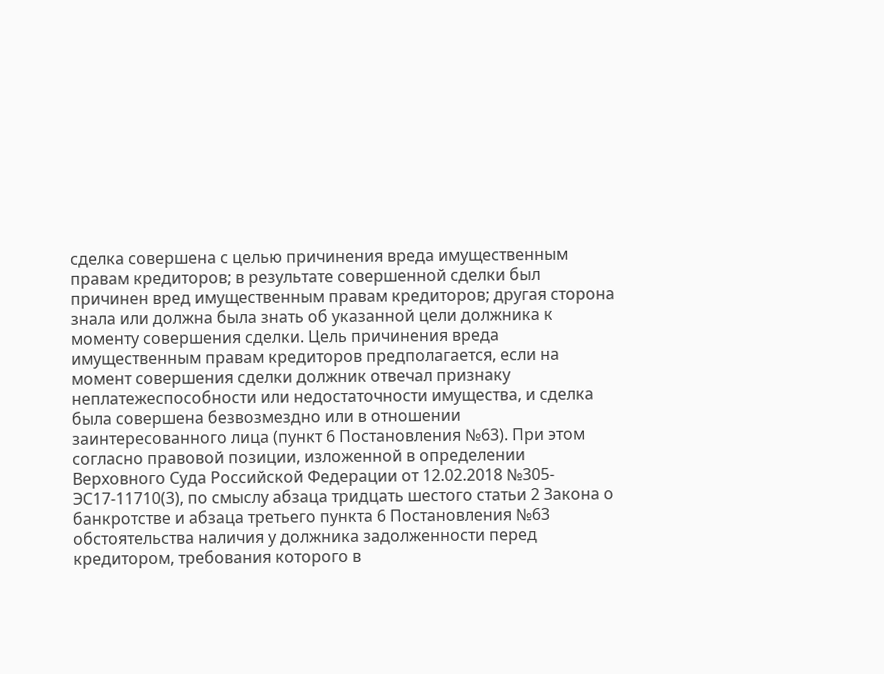сделка совершена с целью причинения вреда имущественным правам кредиторов; в результате совершенной сделки был причинен вред имущественным правам кредиторов; другая сторона знала или должна была знать об указанной цели должника к моменту совершения сделки. Цель причинения вреда имущественным правам кредиторов предполагается, если на момент совершения сделки должник отвечал признаку неплатежеспособности или недостаточности имущества, и сделка была совершена безвозмездно или в отношении заинтересованного лица (пункт 6 Постановления №63). При этом согласно правовой позиции, изложенной в определении Верховного Суда Российской Федерации от 12.02.2018 №305-ЭС17-11710(3), по смыслу абзаца тридцать шестого статьи 2 Закона о банкротстве и абзаца третьего пункта 6 Постановления №63 обстоятельства наличия у должника задолженности перед кредитором, требования которого в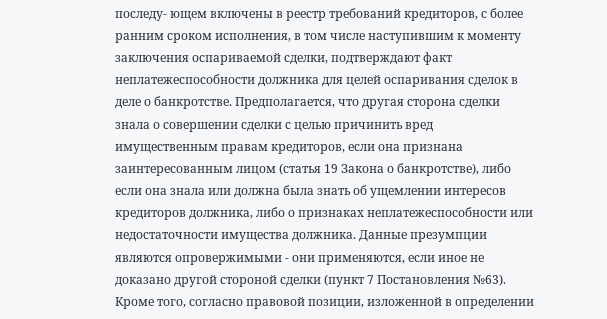последу- ющем включены в реестр требований кредиторов, с более ранним сроком исполнения, в том числе наступившим к моменту заключения оспариваемой сделки, подтверждают факт неплатежеспособности должника для целей оспаривания сделок в деле о банкротстве. Предполагается, что другая сторона сделки знала о совершении сделки с целью причинить вред имущественным правам кредиторов, если она признана заинтересованным лицом (статья 19 Закона о банкротстве), либо если она знала или должна была знать об ущемлении интересов кредиторов должника, либо о признаках неплатежеспособности или недостаточности имущества должника. Данные презумпции являются опровержимыми - они применяются, если иное не доказано другой стороной сделки (пункт 7 Постановления №63). Кроме того, согласно правовой позиции, изложенной в определении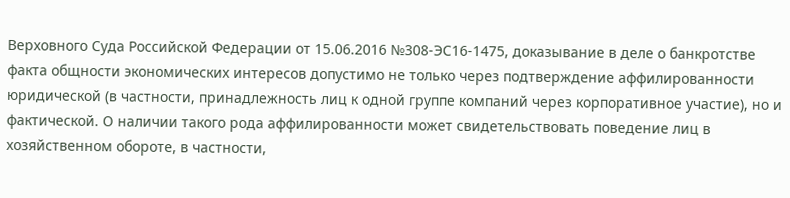Верховного Суда Российской Федерации от 15.06.2016 №308-ЭС16-1475, доказывание в деле о банкротстве факта общности экономических интересов допустимо не только через подтверждение аффилированности юридической (в частности, принадлежность лиц к одной группе компаний через корпоративное участие), но и фактической. О наличии такого рода аффилированности может свидетельствовать поведение лиц в хозяйственном обороте, в частности,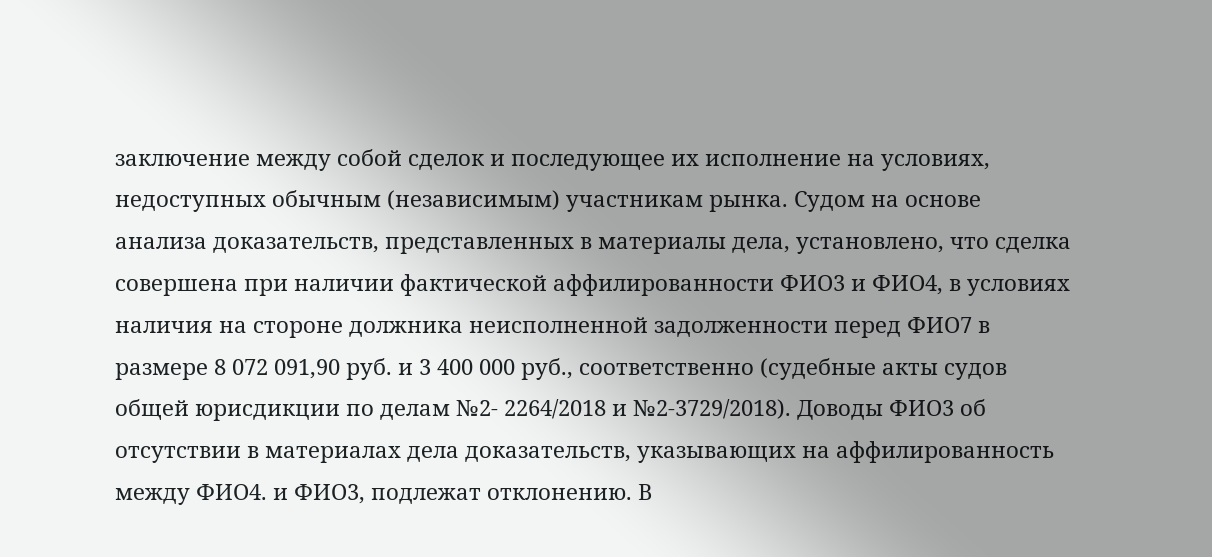заключение между собой сделок и последующее их исполнение на условиях, недоступных обычным (независимым) участникам рынка. Судом на основе анализа доказательств, представленных в материалы дела, установлено, что сделка совершена при наличии фактической аффилированности ФИО3 и ФИО4, в условиях наличия на стороне должника неисполненной задолженности перед ФИО7 в размере 8 072 091,90 руб. и 3 400 000 руб., соответственно (судебные акты судов общей юрисдикции по делам №2- 2264/2018 и №2-3729/2018). Доводы ФИО3 об отсутствии в материалах дела доказательств, указывающих на аффилированность между ФИО4. и ФИО3, подлежат отклонению. В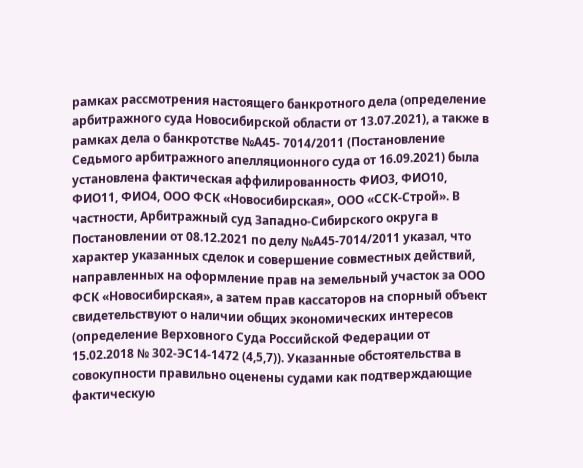рамках рассмотрения настоящего банкротного дела (определение арбитражного суда Новосибирской области от 13.07.2021), а также в рамках дела о банкротстве №А45- 7014/2011 (Постановление Седьмого арбитражного апелляционного суда от 16.09.2021) была установлена фактическая аффилированность ФИО3, ФИО10, ФИО11, ФИО4, ООО ФСК «Новосибирская», ООО «ССК-Строй». В частности, Арбитражный суд Западно-Сибирского округа в Постановлении от 08.12.2021 по делу №А45-7014/2011 указал, что характер указанных сделок и совершение совместных действий, направленных на оформление прав на земельный участок за ООО ФСК «Новосибирская», а затем прав кассаторов на спорный объект свидетельствуют о наличии общих экономических интересов (определение Верховного Суда Российской Федерации от 15.02.2018 № 302-ЭС14-1472 (4,5,7)). Указанные обстоятельства в совокупности правильно оценены судами как подтверждающие фактическую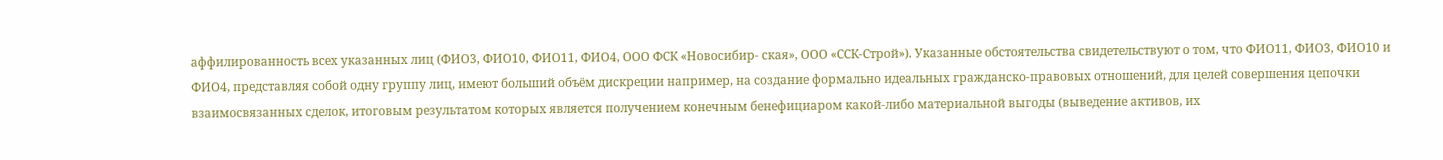аффилированность всех указанных лиц (ФИО3, ФИО10, ФИО11, ФИО4, ООО ФСК «Новосибир- ская», ООО «ССК-Строй»). Указанные обстоятельства свидетельствуют о том, что ФИО11, ФИО3, ФИО10 и ФИО4, представляя собой одну группу лиц, имеют больший объём дискреции например, на создание формально идеальных гражданско-правовых отношений, для целей совершения цепочки взаимосвязанных сделок, итоговым результатом которых является получением конечным бенефициаром какой-либо материальной выгоды (выведение активов, их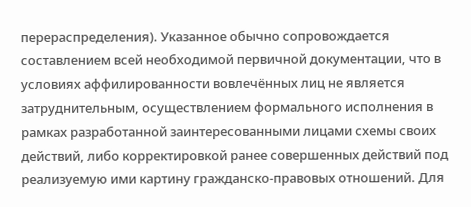перераспределения). Указанное обычно сопровождается составлением всей необходимой первичной документации, что в условиях аффилированности вовлечённых лиц не является затруднительным, осуществлением формального исполнения в рамках разработанной заинтересованными лицами схемы своих действий, либо корректировкой ранее совершенных действий под реализуемую ими картину гражданско-правовых отношений. Для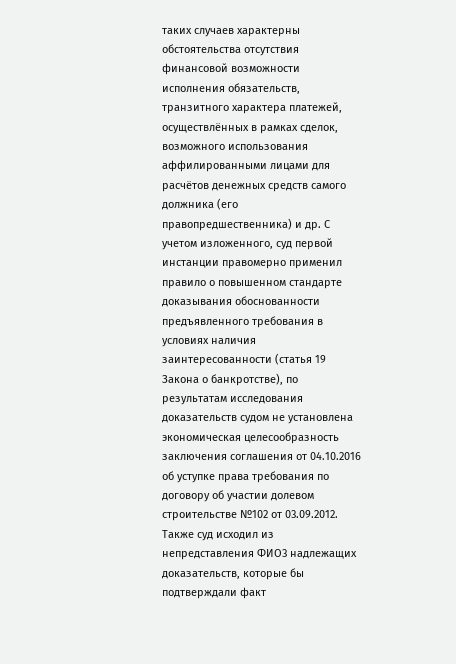таких случаев характерны обстоятельства отсутствия финансовой возможности исполнения обязательств, транзитного характера платежей, осуществлённых в рамках сделок, возможного использования аффилированными лицами для расчётов денежных средств самого должника (его правопредшественника) и др. С учетом изложенного, суд первой инстанции правомерно применил правило о повышенном стандарте доказывания обоснованности предъявленного требования в условиях наличия заинтересованности (статья 19 Закона о банкротстве), по результатам исследования доказательств судом не установлена экономическая целесообразность заключения соглашения от 04.10.2016 об уступке права требования по договору об участии долевом строительстве №102 от 03.09.2012. Также суд исходил из непредставления ФИО3 надлежащих доказательств, которые бы подтверждали факт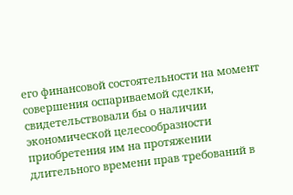его финансовой состоятельности на момент совершения оспариваемой сделки, свидетельствовали бы о наличии экономической целесообразности приобретения им на протяжении длительного времени прав требований в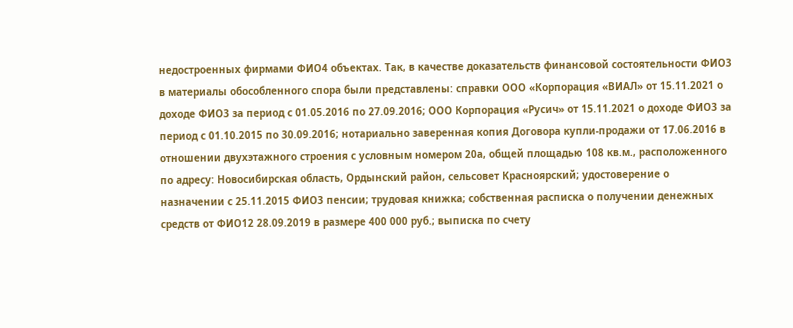недостроенных фирмами ФИО4 объектах. Так, в качестве доказательств финансовой состоятельности ФИО3 в материалы обособленного спора были представлены: справки ООО «Корпорация «ВИАЛ» от 15.11.2021 о доходе ФИО3 за период с 01.05.2016 по 27.09.2016; ООО Корпорация «Русич» от 15.11.2021 о доходе ФИО3 за период с 01.10.2015 по 30.09.2016; нотариально заверенная копия Договора купли-продажи от 17.06.2016 в отношении двухэтажного строения с условным номером 20а, общей площадью 108 кв.м., расположенного по адресу: Новосибирская область, Ордынский район, сельсовет Красноярский; удостоверение о назначении с 25.11.2015 ФИО3 пенсии; трудовая книжка; собственная расписка о получении денежных средств от ФИО12 28.09.2019 в размере 400 000 руб.; выписка по счету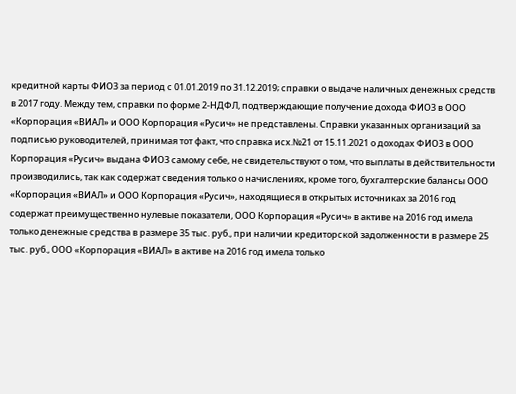кредитной карты ФИО3 за период с 01.01.2019 по 31.12.2019; справки о выдаче наличных денежных средств в 2017 году. Между тем, справки по форме 2-НДФЛ, подтверждающие получение дохода ФИО3 в ООО «Корпорация «ВИАЛ» и ООО Корпорация «Русич» не представлены. Справки указанных организаций за подписью руководителей, принимая тот факт, что справка исх.№21 от 15.11.2021 о доходах ФИО3 в ООО Корпорация «Русич» выдана ФИО3 самому себе, не свидетельствуют о том, что выплаты в действительности производились, так как содержат сведения только о начислениях, кроме того, бухгалтерские балансы ООО «Корпорация «ВИАЛ» и ООО Корпорация «Русич», находящиеся в открытых источниках за 2016 год содержат преимущественно нулевые показатели, ООО Корпорация «Русич» в активе на 2016 год имела только денежные средства в размере 35 тыс. руб., при наличии кредиторской задолженности в размере 25 тыс. руб., ООО «Корпорация «ВИАЛ» в активе на 2016 год имела только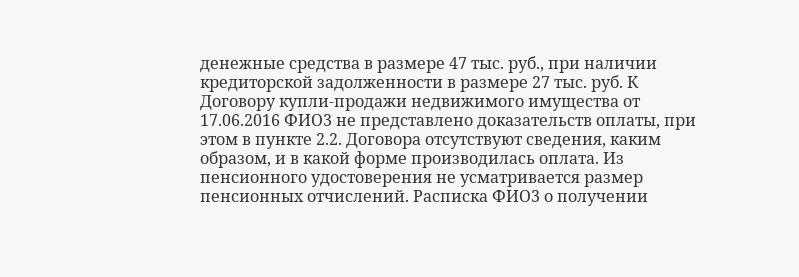денежные средства в размере 47 тыс. руб., при наличии кредиторской задолженности в размере 27 тыс. руб. К Договору купли-продажи недвижимого имущества от 17.06.2016 ФИО3 не представлено доказательств оплаты, при этом в пункте 2.2. Договора отсутствуют сведения, каким образом, и в какой форме производилась оплата. Из пенсионного удостоверения не усматривается размер пенсионных отчислений. Расписка ФИО3 о получении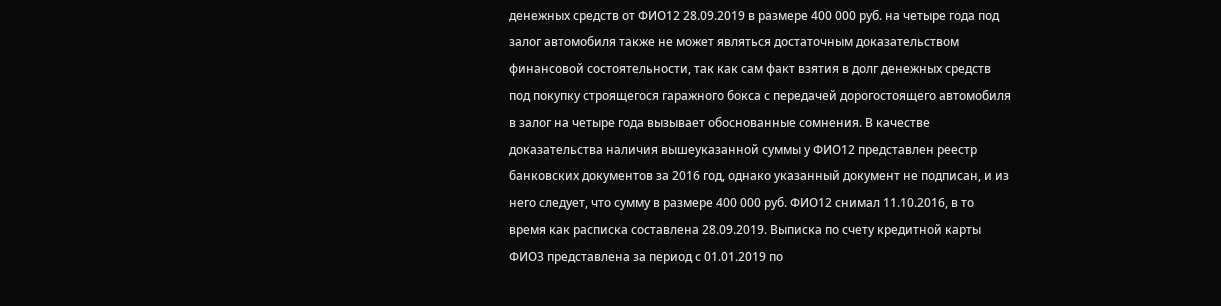денежных средств от ФИО12 28.09.2019 в размере 400 000 руб. на четыре года под залог автомобиля также не может являться достаточным доказательством финансовой состоятельности, так как сам факт взятия в долг денежных средств под покупку строящегося гаражного бокса с передачей дорогостоящего автомобиля в залог на четыре года вызывает обоснованные сомнения. В качестве доказательства наличия вышеуказанной суммы у ФИО12 представлен реестр банковских документов за 2016 год, однако указанный документ не подписан, и из него следует, что сумму в размере 400 000 руб. ФИО12 снимал 11.10.2016, в то время как расписка составлена 28.09.2019. Выписка по счету кредитной карты ФИО3 представлена за период с 01.01.2019 по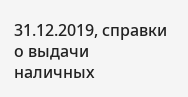31.12.2019, справки о выдачи наличных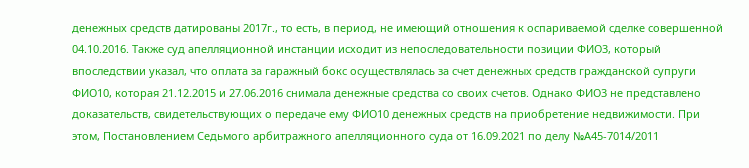денежных средств датированы 2017г., то есть, в период, не имеющий отношения к оспариваемой сделке совершенной 04.10.2016. Также суд апелляционной инстанции исходит из непоследовательности позиции ФИО3, который впоследствии указал, что оплата за гаражный бокс осуществлялась за счет денежных средств гражданской супруги ФИО10, которая 21.12.2015 и 27.06.2016 снимала денежные средства со своих счетов. Однако ФИО3 не представлено доказательств, свидетельствующих о передаче ему ФИО10 денежных средств на приобретение недвижимости. При этом, Постановлением Седьмого арбитражного апелляционного суда от 16.09.2021 по делу №А45-7014/2011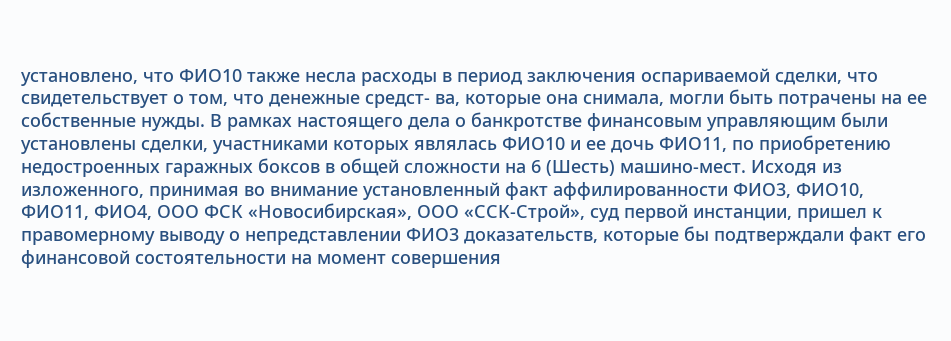установлено, что ФИО10 также несла расходы в период заключения оспариваемой сделки, что свидетельствует о том, что денежные средст- ва, которые она снимала, могли быть потрачены на ее собственные нужды. В рамках настоящего дела о банкротстве финансовым управляющим были установлены сделки, участниками которых являлась ФИО10 и ее дочь ФИО11, по приобретению недостроенных гаражных боксов в общей сложности на 6 (Шесть) машино-мест. Исходя из изложенного, принимая во внимание установленный факт аффилированности ФИО3, ФИО10, ФИО11, ФИО4, ООО ФСК «Новосибирская», ООО «ССК-Строй», суд первой инстанции, пришел к правомерному выводу о непредставлении ФИО3 доказательств, которые бы подтверждали факт его финансовой состоятельности на момент совершения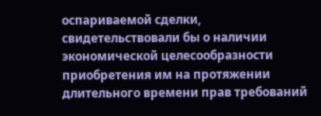оспариваемой сделки, свидетельствовали бы о наличии экономической целесообразности приобретения им на протяжении длительного времени прав требований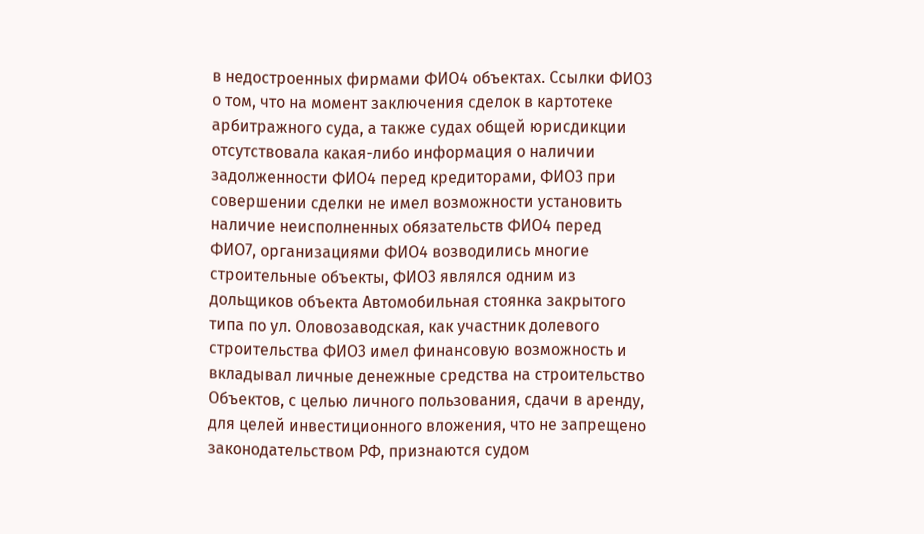в недостроенных фирмами ФИО4 объектах. Ссылки ФИО3 о том, что на момент заключения сделок в картотеке арбитражного суда, а также судах общей юрисдикции отсутствовала какая-либо информация о наличии задолженности ФИО4 перед кредиторами, ФИО3 при совершении сделки не имел возможности установить наличие неисполненных обязательств ФИО4 перед ФИО7, организациями ФИО4 возводились многие строительные объекты, ФИО3 являлся одним из дольщиков объекта Автомобильная стоянка закрытого типа по ул. Оловозаводская, как участник долевого строительства ФИО3 имел финансовую возможность и вкладывал личные денежные средства на строительство Объектов, с целью личного пользования, сдачи в аренду, для целей инвестиционного вложения, что не запрещено законодательством РФ, признаются судом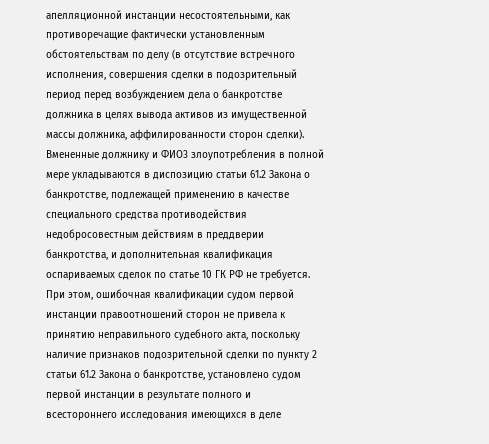апелляционной инстанции несостоятельными, как противоречащие фактически установленным обстоятельствам по делу (в отсутствие встречного исполнения, совершения сделки в подозрительный период перед возбуждением дела о банкротстве должника в целях вывода активов из имущественной массы должника, аффилированности сторон сделки). Вмененные должнику и ФИО3 злоупотребления в полной мере укладываются в диспозицию статьи 61.2 Закона о банкротстве, подлежащей применению в качестве специального средства противодействия недобросовестным действиям в преддверии банкротства, и дополнительная квалификация оспариваемых сделок по статье 10 ГК РФ не требуется. При этом, ошибочная квалификации судом первой инстанции правоотношений сторон не привела к принятию неправильного судебного акта, поскольку наличие признаков подозрительной сделки по пункту 2 статьи 61.2 Закона о банкротстве, установлено судом первой инстанции в результате полного и всестороннего исследования имеющихся в деле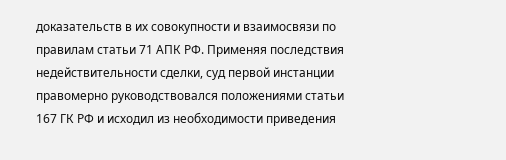доказательств в их совокупности и взаимосвязи по правилам статьи 71 АПК РФ. Применяя последствия недействительности сделки, суд первой инстанции правомерно руководствовался положениями статьи 167 ГК РФ и исходил из необходимости приведения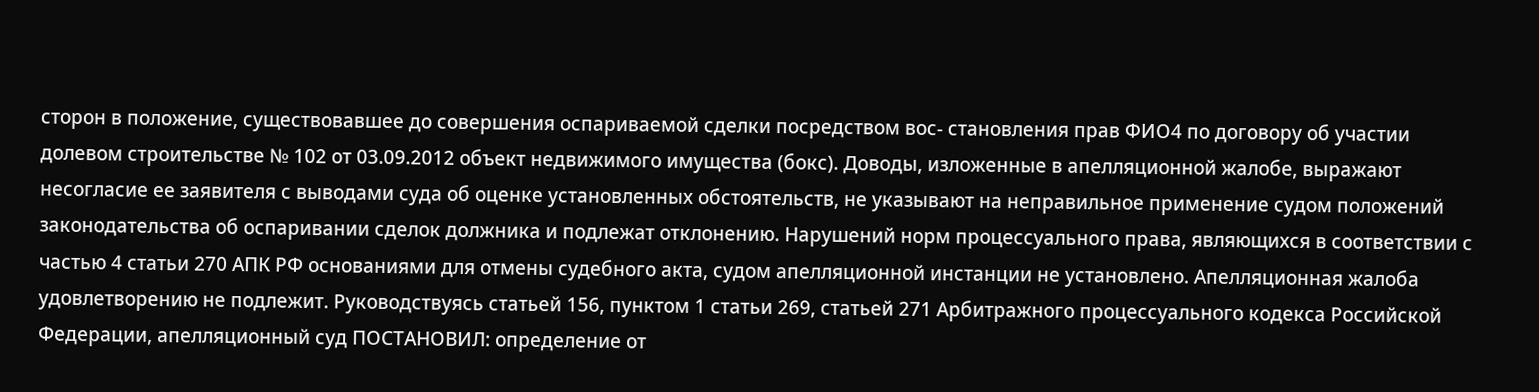сторон в положение, существовавшее до совершения оспариваемой сделки посредством вос- становления прав ФИО4 по договору об участии долевом строительстве № 102 от 03.09.2012 объект недвижимого имущества (бокс). Доводы, изложенные в апелляционной жалобе, выражают несогласие ее заявителя с выводами суда об оценке установленных обстоятельств, не указывают на неправильное применение судом положений законодательства об оспаривании сделок должника и подлежат отклонению. Нарушений норм процессуального права, являющихся в соответствии с частью 4 статьи 270 АПК РФ основаниями для отмены судебного акта, судом апелляционной инстанции не установлено. Апелляционная жалоба удовлетворению не подлежит. Руководствуясь статьей 156, пунктом 1 статьи 269, статьей 271 Арбитражного процессуального кодекса Российской Федерации, апелляционный суд ПОСТАНОВИЛ: определение от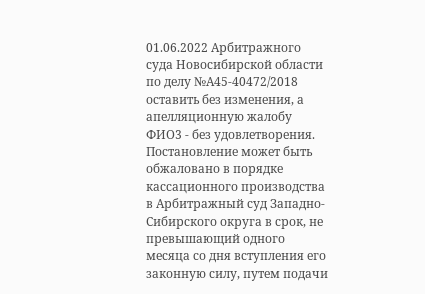01.06.2022 Арбитражного суда Новосибирской области по делу №А45-40472/2018 оставить без изменения, а апелляционную жалобу ФИО3 - без удовлетворения. Постановление может быть обжаловано в порядке кассационного производства в Арбитражный суд Западно-Сибирского округа в срок, не превышающий одного месяца со дня вступления его законную силу, путем подачи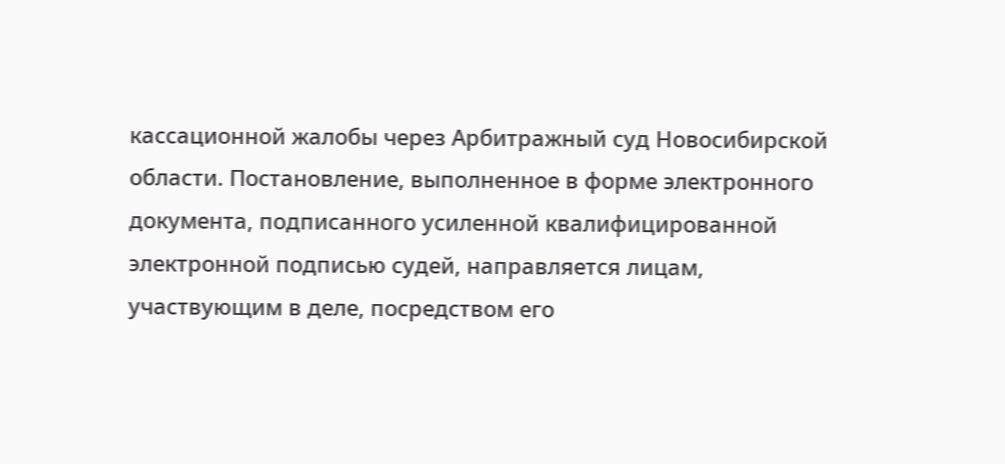кассационной жалобы через Арбитражный суд Новосибирской области. Постановление, выполненное в форме электронного документа, подписанного усиленной квалифицированной электронной подписью судей, направляется лицам, участвующим в деле, посредством его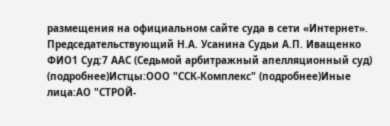размещения на официальном сайте суда в сети «Интернет». Председательствующий Н.А. Усанина Судьи А.П. Иващенко ФИО1 Суд:7 ААС (Седьмой арбитражный апелляционный суд) (подробнее)Истцы:ООО "ССК-Комплекс" (подробнее)Иные лица:АО "СТРОЙ-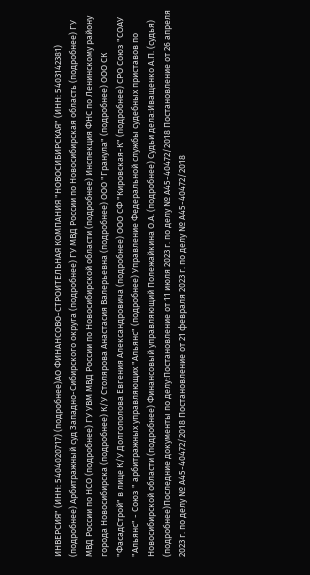ИНВЕРСИЯ" (ИНН: 5404020717) (подробнее)АО ФИНАНСОВО-СТРОИТЕЛЬНАЯ КОМПАНИЯ "НОВОСИБИРСКАЯ" (ИНН: 5403142381) (подробнее) Арбитражный суд Западно-Сибирского округа (подробнее) ГУ МВД России по Новосибирская область (подробнее) ГУ МВД России по НСО (подробнее) ГУ УВМ МВД России по Новосибирской области (подробнее) Инспекция ФНС по Ленинскому району города Новосибирска (подробнее) К/У Столярова Анастасия Валерьевна (подробнее) ООО "Гранула" (подробнее) ООО СК "ФасадСтрой" в лице К/У Долгополова Евгения Александровича (подробнее) ООО СФ "Кировская-К" (подробнее) СРО Союз "СОАУ "Альянс" - Союз " арбитражных управляющих "Альянс" (подробнее) Управление Федеральной службы судебных приставов по Новосибирской области (подробнее) Финансовый управляющий Полежайкина О.А. (подробнее) Судьи дела:Иващенко А.П. (судья) (подробнее)Последние документы по делу:Постановление от 11 июля 2023 г. по делу № А45-40472/2018 Постановление от 26 апреля 2023 г. по делу № А45-40472/2018 Постановление от 21 февраля 2023 г. по делу № А45-40472/2018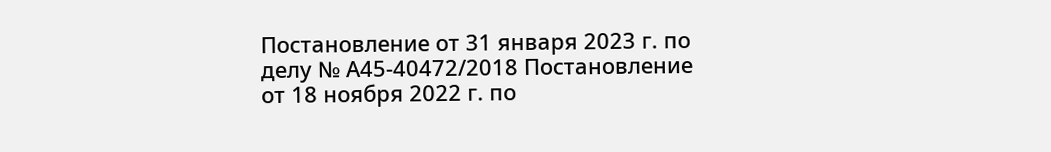Постановление от 31 января 2023 г. по делу № А45-40472/2018 Постановление от 18 ноября 2022 г. по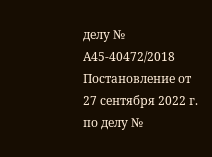делу № А45-40472/2018 Постановление от 27 сентября 2022 г. по делу №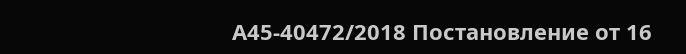А45-40472/2018 Постановление от 16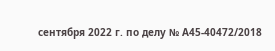сентября 2022 г. по делу № А45-40472/2018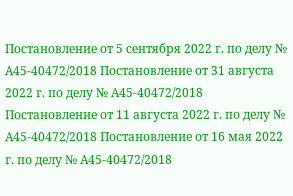Постановление от 5 сентября 2022 г. по делу № А45-40472/2018 Постановление от 31 августа 2022 г. по делу № А45-40472/2018 Постановление от 11 августа 2022 г. по делу № А45-40472/2018 Постановление от 16 мая 2022 г. по делу № А45-40472/2018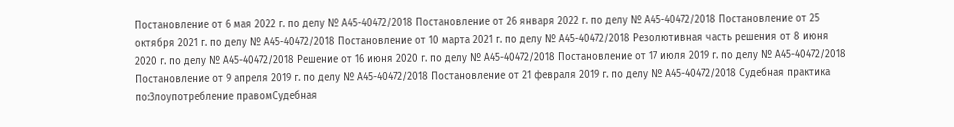Постановление от 6 мая 2022 г. по делу № А45-40472/2018 Постановление от 26 января 2022 г. по делу № А45-40472/2018 Постановление от 25 октября 2021 г. по делу № А45-40472/2018 Постановление от 10 марта 2021 г. по делу № А45-40472/2018 Резолютивная часть решения от 8 июня 2020 г. по делу № А45-40472/2018 Решение от 16 июня 2020 г. по делу № А45-40472/2018 Постановление от 17 июля 2019 г. по делу № А45-40472/2018 Постановление от 9 апреля 2019 г. по делу № А45-40472/2018 Постановление от 21 февраля 2019 г. по делу № А45-40472/2018 Судебная практика по:Злоупотребление правомСудебная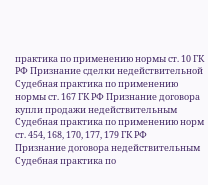практика по применению нормы ст. 10 ГК РФ Признание сделки недействительной Судебная практика по применению нормы ст. 167 ГК РФ Признание договора купли продажи недействительным Судебная практика по применению норм ст. 454, 168, 170, 177, 179 ГК РФ
Признание договора недействительным Судебная практика по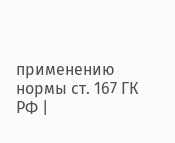применению нормы ст. 167 ГК РФ |